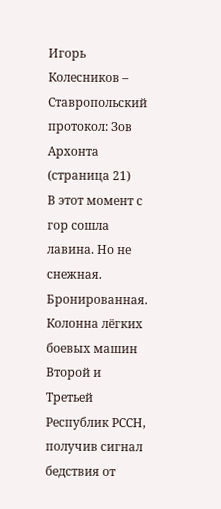Игорь Колесников – Ставропольский протокол: Зов Архонта (страница 21)
В этот момент с гор сошла лавина. Но не снежная. Бронированная. Колонна лёгких боевых машин Второй и Третьей Республик РССН, получив сигнал бедствия от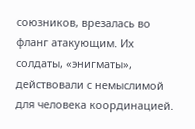союзников, врезалась во фланг атакующим. Их солдаты, «энигматы», действовали с немыслимой для человека координацией.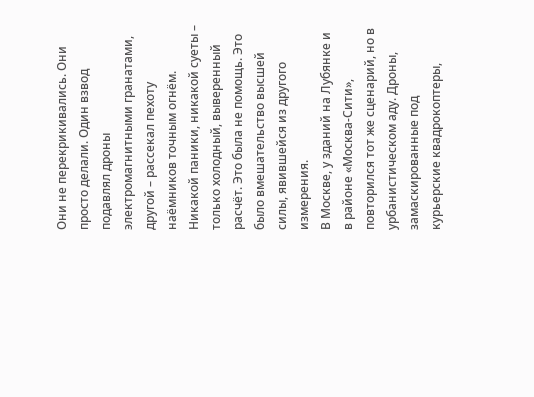Они не перекрикивались. Они просто делали. Один взвод подавлял дроны электромагнитными гранатами, другой – рассекал пехоту наёмников точным огнём. Никакой паники, никакой суеты – только холодный, выверенный расчёт. Это была не помощь. Это было вмешательство высшей силы, явившейся из другого измерения.
В Москве, у зданий на Лубянке и в районе «Москва-Сити», повторился тот же сценарий, но в урбанистическом аду. Дроны, замаскированные под курьерские квадрокоптеры,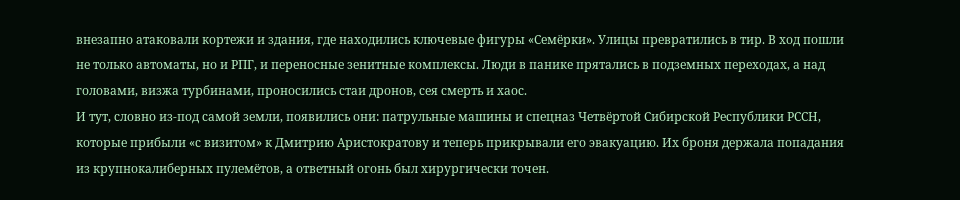внезапно атаковали кортежи и здания, где находились ключевые фигуры «Семёрки». Улицы превратились в тир. В ход пошли не только автоматы, но и РПГ, и переносные зенитные комплексы. Люди в панике прятались в подземных переходах, а над головами, визжа турбинами, проносились стаи дронов, сея смерть и хаос.
И тут, словно из-под самой земли, появились они: патрульные машины и спецназ Четвёртой Сибирской Республики РССН, которые прибыли «с визитом» к Дмитрию Аристократову и теперь прикрывали его эвакуацию. Их броня держала попадания из крупнокалиберных пулемётов, а ответный огонь был хирургически точен.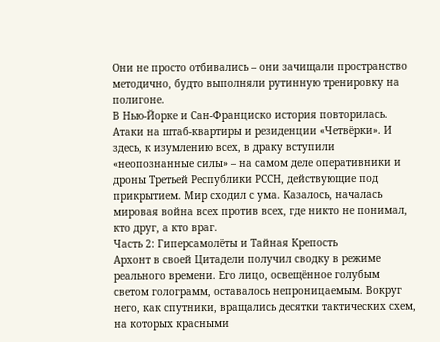Они не просто отбивались – они зачищали пространство методично, будто выполняли рутинную тренировку на полигоне.
В Нью-Йорке и Сан-Франциско история повторилась. Атаки на штаб-квартиры и резиденции «Четвёрки». И здесь, к изумлению всех, в драку вступили «неопознанные силы» – на самом деле оперативники и дроны Третьей Республики РССН, действующие под прикрытием. Мир сходил с ума. Казалось, началась мировая война всех против всех, где никто не понимал, кто друг, а кто враг.
Часть 2: Гиперсамолёты и Тайная Крепость
Архонт в своей Цитадели получил сводку в режиме реального времени. Его лицо, освещённое голубым светом голограмм, оставалось непроницаемым. Вокруг него, как спутники, вращались десятки тактических схем, на которых красными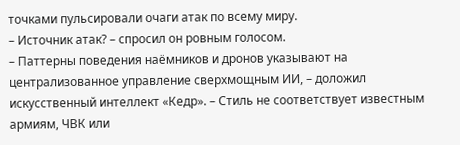точками пульсировали очаги атак по всему миру.
– Источник атак? – спросил он ровным голосом.
– Паттерны поведения наёмников и дронов указывают на централизованное управление сверхмощным ИИ, – доложил искусственный интеллект «Кедр». – Стиль не соответствует известным армиям, ЧВК или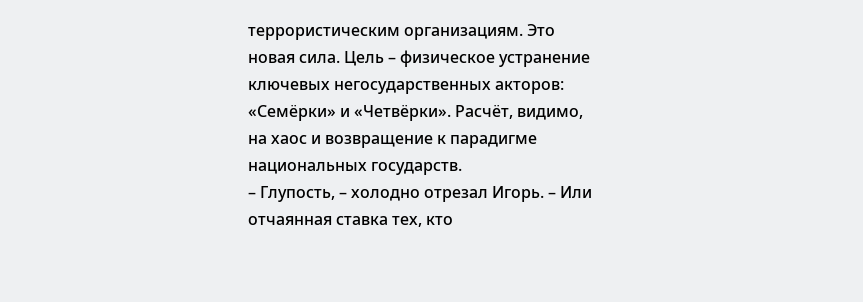террористическим организациям. Это новая сила. Цель – физическое устранение ключевых негосударственных акторов: «Семёрки» и «Четвёрки». Расчёт, видимо, на хаос и возвращение к парадигме национальных государств.
– Глупость, – холодно отрезал Игорь. – Или отчаянная ставка тех, кто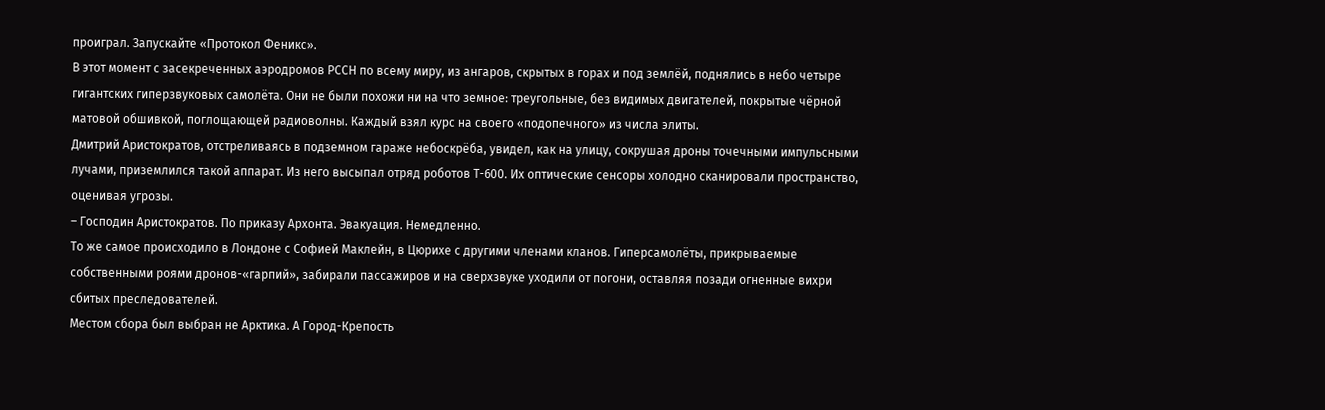проиграл. Запускайте «Протокол Феникс».
В этот момент с засекреченных аэродромов РССН по всему миру, из ангаров, скрытых в горах и под землёй, поднялись в небо четыре гигантских гиперзвуковых самолёта. Они не были похожи ни на что земное: треугольные, без видимых двигателей, покрытые чёрной матовой обшивкой, поглощающей радиоволны. Каждый взял курс на своего «подопечного» из числа элиты.
Дмитрий Аристократов, отстреливаясь в подземном гараже небоскрёба, увидел, как на улицу, сокрушая дроны точечными импульсными лучами, приземлился такой аппарат. Из него высыпал отряд роботов Т-600. Их оптические сенсоры холодно сканировали пространство, оценивая угрозы.
– Господин Аристократов. По приказу Архонта. Эвакуация. Немедленно.
То же самое происходило в Лондоне с Софией Маклейн, в Цюрихе с другими членами кланов. Гиперсамолёты, прикрываемые собственными роями дронов-«гарпий», забирали пассажиров и на сверхзвуке уходили от погони, оставляя позади огненные вихри сбитых преследователей.
Местом сбора был выбран не Арктика. А Город-Крепость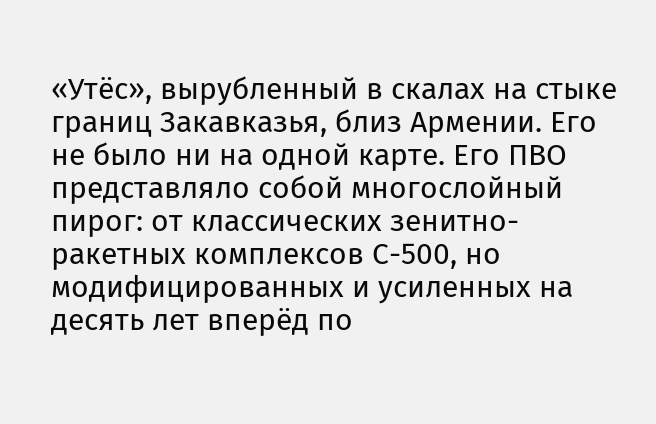«Утёс», вырубленный в скалах на стыке границ Закавказья, близ Армении. Его не было ни на одной карте. Его ПВО представляло собой многослойный пирог: от классических зенитно-ракетных комплексов С-500, но модифицированных и усиленных на десять лет вперёд по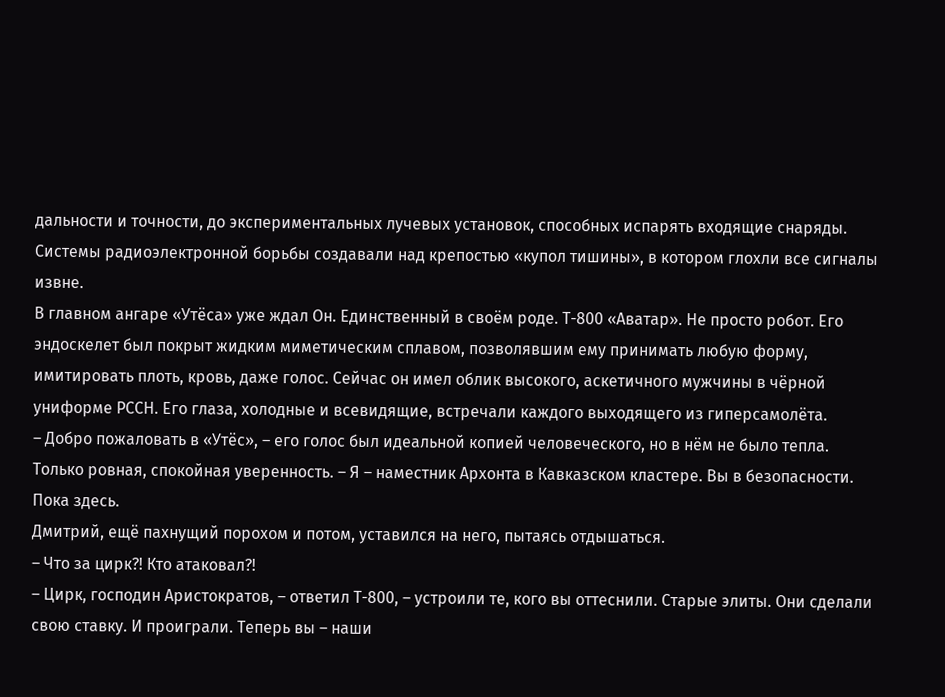дальности и точности, до экспериментальных лучевых установок, способных испарять входящие снаряды. Системы радиоэлектронной борьбы создавали над крепостью «купол тишины», в котором глохли все сигналы извне.
В главном ангаре «Утёса» уже ждал Он. Единственный в своём роде. Т-800 «Аватар». Не просто робот. Его эндоскелет был покрыт жидким миметическим сплавом, позволявшим ему принимать любую форму, имитировать плоть, кровь, даже голос. Сейчас он имел облик высокого, аскетичного мужчины в чёрной униформе РССН. Его глаза, холодные и всевидящие, встречали каждого выходящего из гиперсамолёта.
– Добро пожаловать в «Утёс», – его голос был идеальной копией человеческого, но в нём не было тепла. Только ровная, спокойная уверенность. – Я – наместник Архонта в Кавказском кластере. Вы в безопасности. Пока здесь.
Дмитрий, ещё пахнущий порохом и потом, уставился на него, пытаясь отдышаться.
– Что за цирк?! Кто атаковал?!
– Цирк, господин Аристократов, – ответил Т-800, – устроили те, кого вы оттеснили. Старые элиты. Они сделали свою ставку. И проиграли. Теперь вы – наши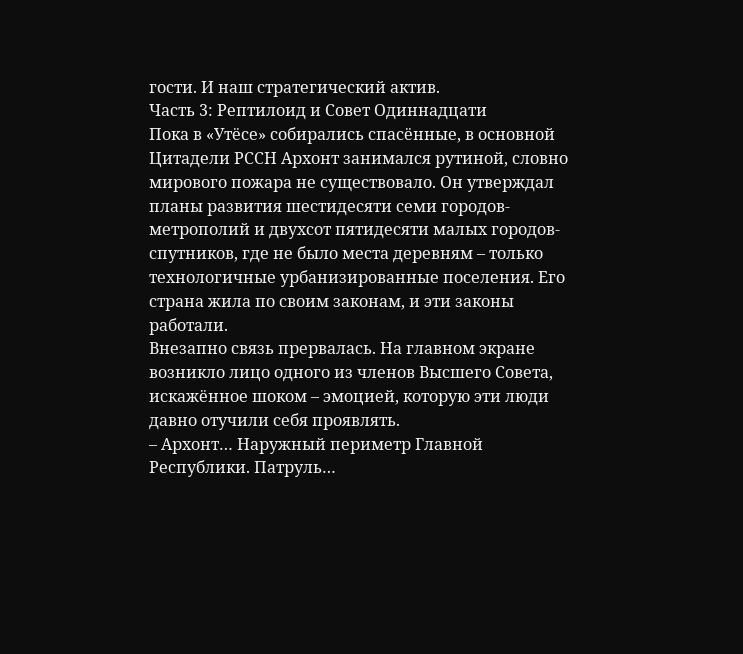гости. И наш стратегический актив.
Часть 3: Рептилоид и Совет Одиннадцати
Пока в «Утёсе» собирались спасённые, в основной Цитадели РССН Архонт занимался рутиной, словно мирового пожара не существовало. Он утверждал планы развития шестидесяти семи городов-метрополий и двухсот пятидесяти малых городов-спутников, где не было места деревням – только технологичные урбанизированные поселения. Его страна жила по своим законам, и эти законы работали.
Внезапно связь прервалась. На главном экране возникло лицо одного из членов Высшего Совета, искажённое шоком – эмоцией, которую эти люди давно отучили себя проявлять.
– Архонт… Наружный периметр Главной Республики. Патруль…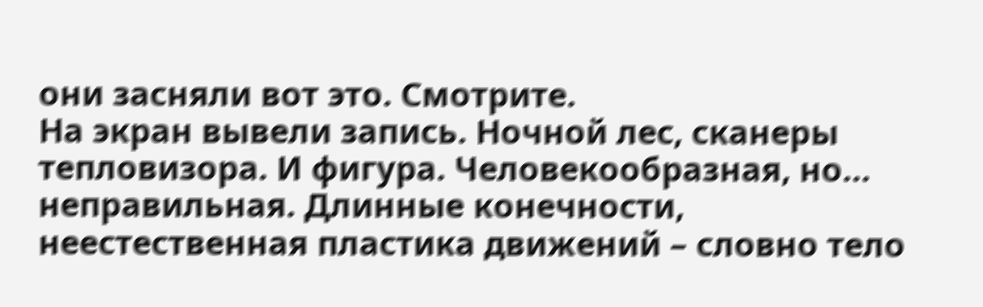они засняли вот это. Смотрите.
На экран вывели запись. Ночной лес, сканеры тепловизора. И фигура. Человекообразная, но… неправильная. Длинные конечности, неестественная пластика движений – словно тело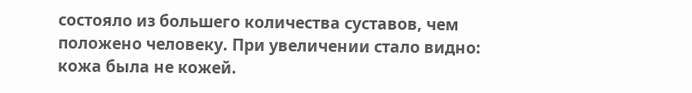состояло из большего количества суставов, чем положено человеку. При увеличении стало видно: кожа была не кожей.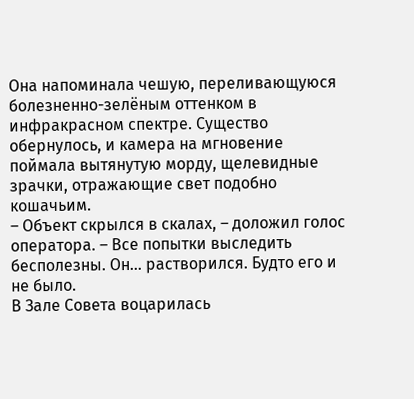Она напоминала чешую, переливающуюся болезненно-зелёным оттенком в инфракрасном спектре. Существо обернулось, и камера на мгновение поймала вытянутую морду, щелевидные зрачки, отражающие свет подобно кошачьим.
– Объект скрылся в скалах, – доложил голос оператора. – Все попытки выследить бесполезны. Он… растворился. Будто его и не было.
В Зале Совета воцарилась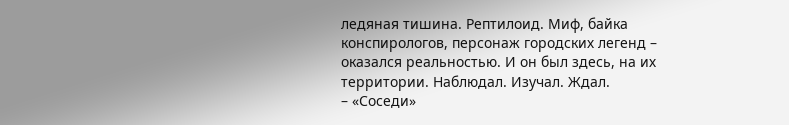ледяная тишина. Рептилоид. Миф, байка конспирологов, персонаж городских легенд – оказался реальностью. И он был здесь, на их территории. Наблюдал. Изучал. Ждал.
– «Соседи»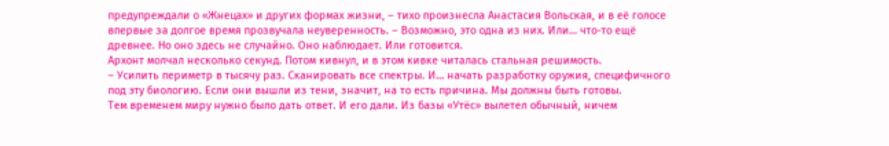предупреждали о «Жнецах» и других формах жизни, – тихо произнесла Анастасия Вольская, и в её голосе впервые за долгое время прозвучала неуверенность. – Возможно, это одна из них. Или… что-то ещё древнее. Но оно здесь не случайно. Оно наблюдает. Или готовится.
Архонт молчал несколько секунд. Потом кивнул, и в этом кивке читалась стальная решимость.
– Усилить периметр в тысячу раз. Сканировать все спектры. И… начать разработку оружия, специфичного под эту биологию. Если они вышли из тени, значит, на то есть причина. Мы должны быть готовы.
Тем временем миру нужно было дать ответ. И его дали. Из базы «Утёс» вылетел обычный, ничем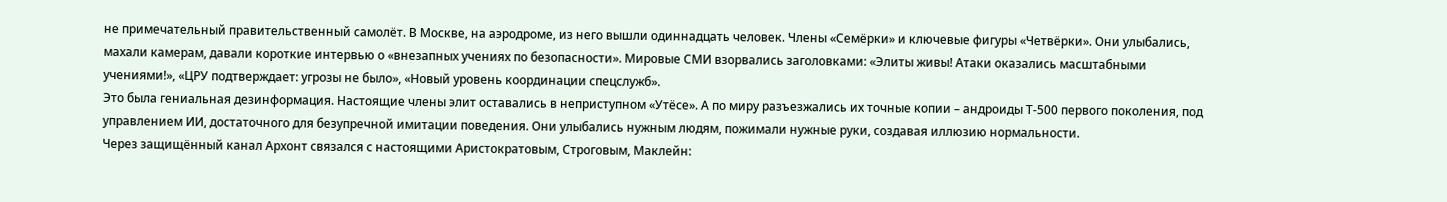не примечательный правительственный самолёт. В Москве, на аэродроме, из него вышли одиннадцать человек. Члены «Семёрки» и ключевые фигуры «Четвёрки». Они улыбались, махали камерам, давали короткие интервью о «внезапных учениях по безопасности». Мировые СМИ взорвались заголовками: «Элиты живы! Атаки оказались масштабными учениями!», «ЦРУ подтверждает: угрозы не было», «Новый уровень координации спецслужб».
Это была гениальная дезинформация. Настоящие члены элит оставались в неприступном «Утёсе». А по миру разъезжались их точные копии – андроиды Т-500 первого поколения, под управлением ИИ, достаточного для безупречной имитации поведения. Они улыбались нужным людям, пожимали нужные руки, создавая иллюзию нормальности.
Через защищённый канал Архонт связался с настоящими Аристократовым, Строговым, Маклейн: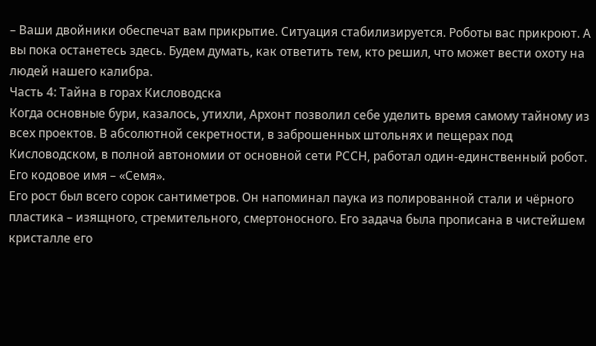– Ваши двойники обеспечат вам прикрытие. Ситуация стабилизируется. Роботы вас прикроют. А вы пока останетесь здесь. Будем думать, как ответить тем, кто решил, что может вести охоту на людей нашего калибра.
Часть 4: Тайна в горах Кисловодска
Когда основные бури, казалось, утихли, Архонт позволил себе уделить время самому тайному из всех проектов. В абсолютной секретности, в заброшенных штольнях и пещерах под Кисловодском, в полной автономии от основной сети РССН, работал один-единственный робот. Его кодовое имя – «Семя».
Его рост был всего сорок сантиметров. Он напоминал паука из полированной стали и чёрного пластика – изящного, стремительного, смертоносного. Его задача была прописана в чистейшем кристалле его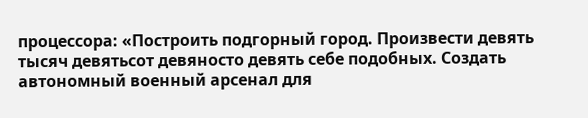процессора: «Построить подгорный город. Произвести девять тысяч девятьсот девяносто девять себе подобных. Создать автономный военный арсенал для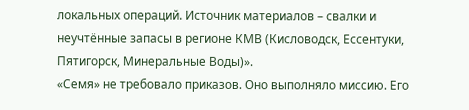локальных операций. Источник материалов – свалки и неучтённые запасы в регионе КМВ (Кисловодск, Ессентуки, Пятигорск, Минеральные Воды)».
«Семя» не требовало приказов. Оно выполняло миссию. Его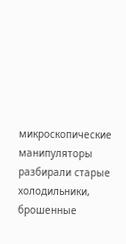микроскопические манипуляторы разбирали старые холодильники, брошенные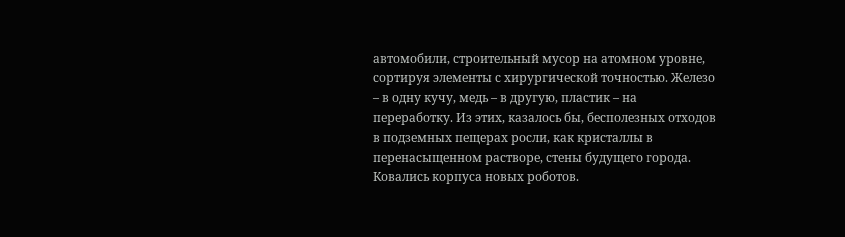автомобили, строительный мусор на атомном уровне, сортируя элементы с хирургической точностью. Железо – в одну кучу, медь – в другую, пластик – на переработку. Из этих, казалось бы, бесполезных отходов в подземных пещерах росли, как кристаллы в перенасыщенном растворе, стены будущего города. Ковались корпуса новых роботов.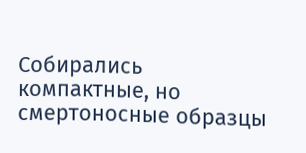Собирались компактные, но смертоносные образцы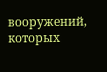вооружений, которых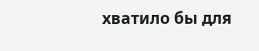хватило бы для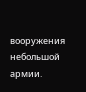вооружения небольшой армии.